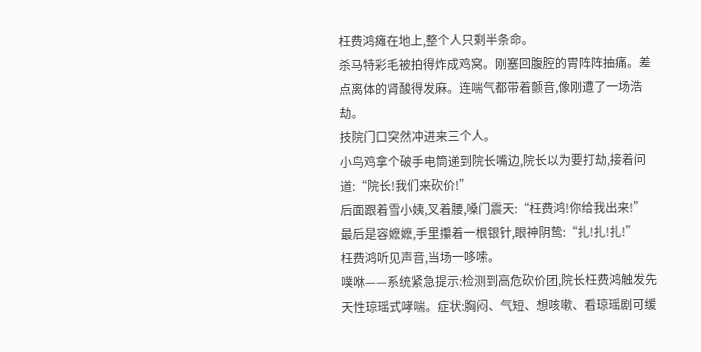枉费鸿瘫在地上,整个人只剩半条命。
杀马特彩毛被拍得炸成鸡窝。刚塞回腹腔的胃阵阵抽痛。差点离体的肾酸得发麻。连喘气都带着颤音,像刚遭了一场浩劫。
技院门口突然冲进来三个人。
小鸟鸡拿个破手电筒递到院长嘴边,院长以为要打劫,接着问道:“院长!我们来砍价!”
后面跟着雪小姨,叉着腰,嗓门震天:“枉费鸿!你给我出来!”
最后是容嬷嬷,手里攥着一根银针,眼神阴鸷:“扎!扎!扎!”
枉费鸿听见声音,当场一哆嗦。
噗咻——系统紧急提示:检测到高危砍价团,院长枉费鸿触发先天性琼瑶式哮喘。症状:胸闷、气短、想咳嗽、看琼瑶剧可缓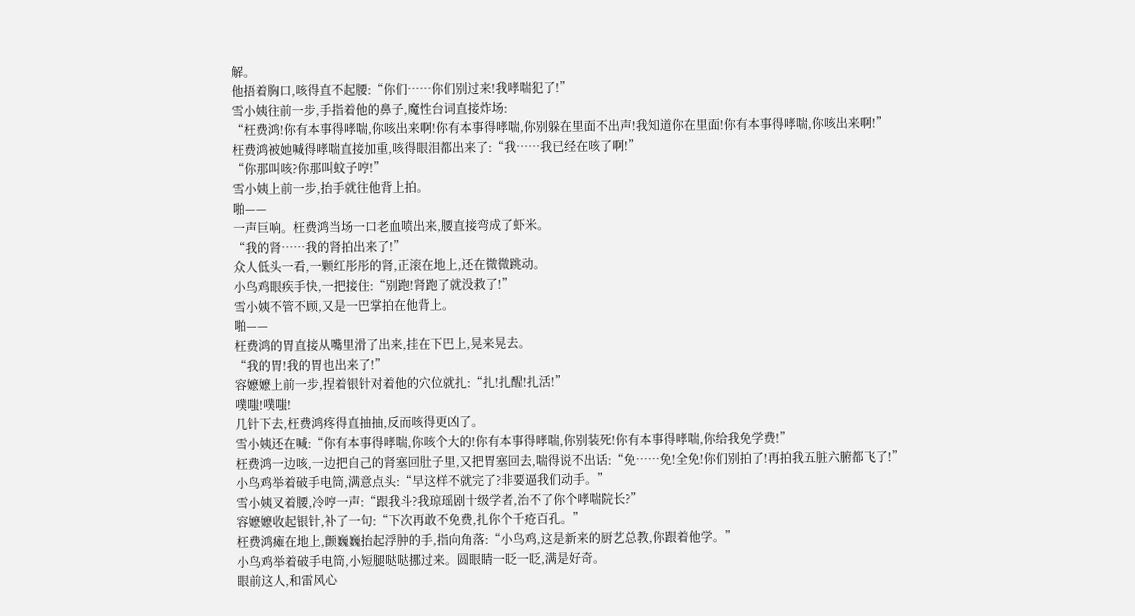解。
他捂着胸口,咳得直不起腰:“你们……你们别过来!我哮喘犯了!”
雪小姨往前一步,手指着他的鼻子,魔性台词直接炸场:
“枉费鸿!你有本事得哮喘,你咳出来啊!你有本事得哮喘,你别躲在里面不出声!我知道你在里面!你有本事得哮喘,你咳出来啊!”
枉费鸿被她喊得哮喘直接加重,咳得眼泪都出来了:“我……我已经在咳了啊!”
“你那叫咳?你那叫蚊子哼!”
雪小姨上前一步,抬手就往他背上拍。
啪——
一声巨响。枉费鸿当场一口老血喷出来,腰直接弯成了虾米。
“我的肾……我的肾拍出来了!”
众人低头一看,一颗红彤彤的肾,正滚在地上,还在微微跳动。
小鸟鸡眼疾手快,一把接住:“别跑!肾跑了就没救了!”
雪小姨不管不顾,又是一巴掌拍在他背上。
啪——
枉费鸿的胃直接从嘴里滑了出来,挂在下巴上,晃来晃去。
“我的胃!我的胃也出来了!”
容嬷嬷上前一步,捏着银针对着他的穴位就扎:“扎!扎醒!扎活!”
噗嗤!噗嗤!
几针下去,枉费鸿疼得直抽抽,反而咳得更凶了。
雪小姨还在喊:“你有本事得哮喘,你咳个大的!你有本事得哮喘,你别装死!你有本事得哮喘,你给我免学费!”
枉费鸿一边咳,一边把自己的肾塞回肚子里,又把胃塞回去,喘得说不出话:“免……免!全免!你们别拍了!再拍我五脏六腑都飞了!”
小鸟鸡举着破手电筒,满意点头:“早这样不就完了?非要逼我们动手。”
雪小姨叉着腰,冷哼一声:“跟我斗?我琼瑶剧十级学者,治不了你个哮喘院长?”
容嬷嬷收起银针,补了一句:“下次再敢不免费,扎你个千疮百孔。”
枉费鸿瘫在地上,颤巍巍抬起浮肿的手,指向角落:“小鸟鸡,这是新来的厨艺总教,你跟着他学。”
小鸟鸡举着破手电筒,小短腿哒哒挪过来。圆眼睛一眨一眨,满是好奇。
眼前这人,和雷风心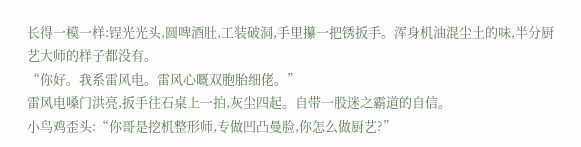长得一模一样:锃光光头,圆啤酒肚,工装破洞,手里攥一把锈扳手。浑身机油混尘土的味,半分厨艺大师的样子都没有。
“你好。我系雷风电。雷风心嘅双胞胎细佬。”
雷风电嗓门洪亮,扳手往石桌上一拍,灰尘四起。自带一股迷之霸道的自信。
小鸟鸡歪头:“你哥是挖机整形师,专做凹凸曼脸,你怎么做厨艺?”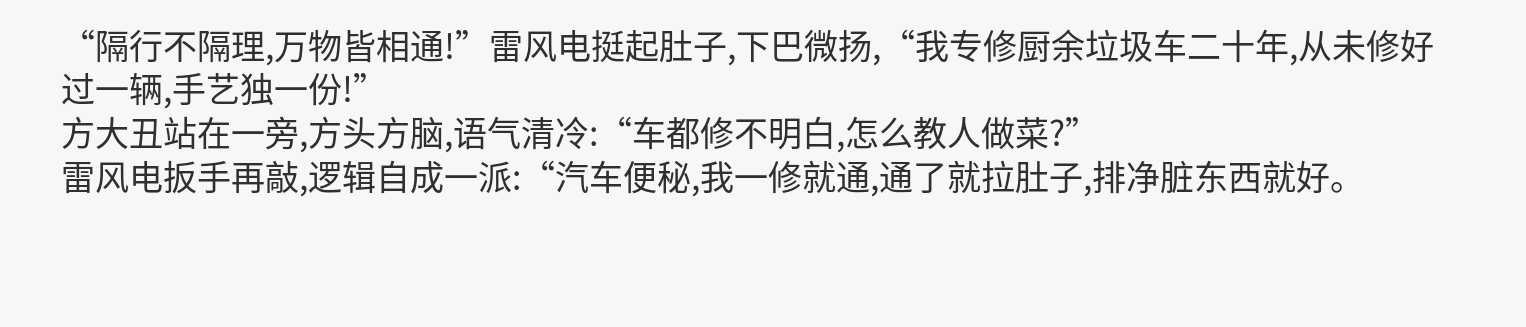“隔行不隔理,万物皆相通!”雷风电挺起肚子,下巴微扬,“我专修厨余垃圾车二十年,从未修好过一辆,手艺独一份!”
方大丑站在一旁,方头方脑,语气清冷:“车都修不明白,怎么教人做菜?”
雷风电扳手再敲,逻辑自成一派:“汽车便秘,我一修就通,通了就拉肚子,排净脏东西就好。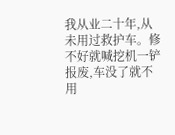我从业二十年,从未用过救护车。修不好就喊挖机一铲报废,车没了就不用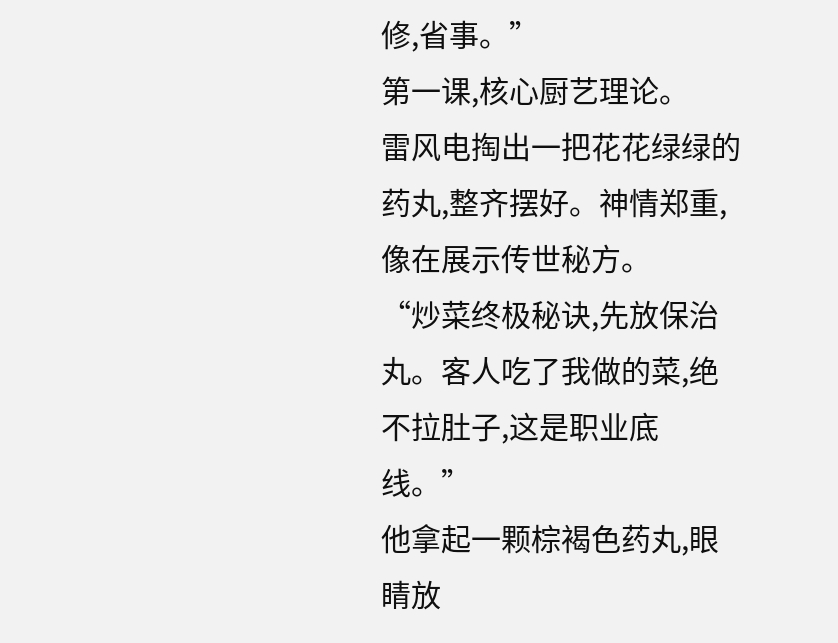修,省事。”
第一课,核心厨艺理论。
雷风电掏出一把花花绿绿的药丸,整齐摆好。神情郑重,像在展示传世秘方。
“炒菜终极秘诀,先放保治丸。客人吃了我做的菜,绝不拉肚子,这是职业底线。”
他拿起一颗棕褐色药丸,眼睛放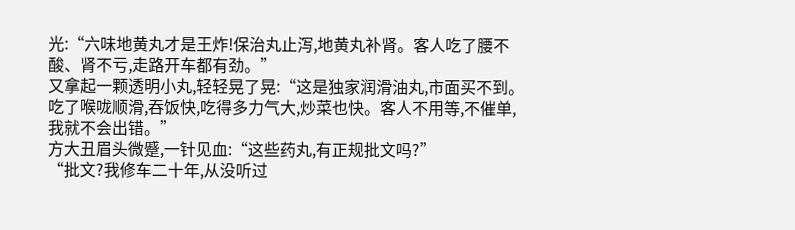光:“六味地黄丸才是王炸!保治丸止泻,地黄丸补肾。客人吃了腰不酸、肾不亏,走路开车都有劲。”
又拿起一颗透明小丸,轻轻晃了晃:“这是独家润滑油丸,市面买不到。吃了喉咙顺滑,吞饭快,吃得多力气大,炒菜也快。客人不用等,不催单,我就不会出错。”
方大丑眉头微蹙,一针见血:“这些药丸,有正规批文吗?”
“批文?我修车二十年,从没听过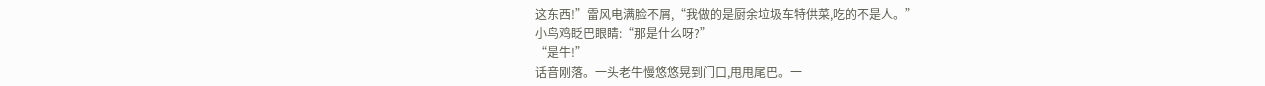这东西!”雷风电满脸不屑,“我做的是厨余垃圾车特供菜,吃的不是人。”
小鸟鸡眨巴眼睛:“那是什么呀?”
“是牛!”
话音刚落。一头老牛慢悠悠晃到门口,甩甩尾巴。一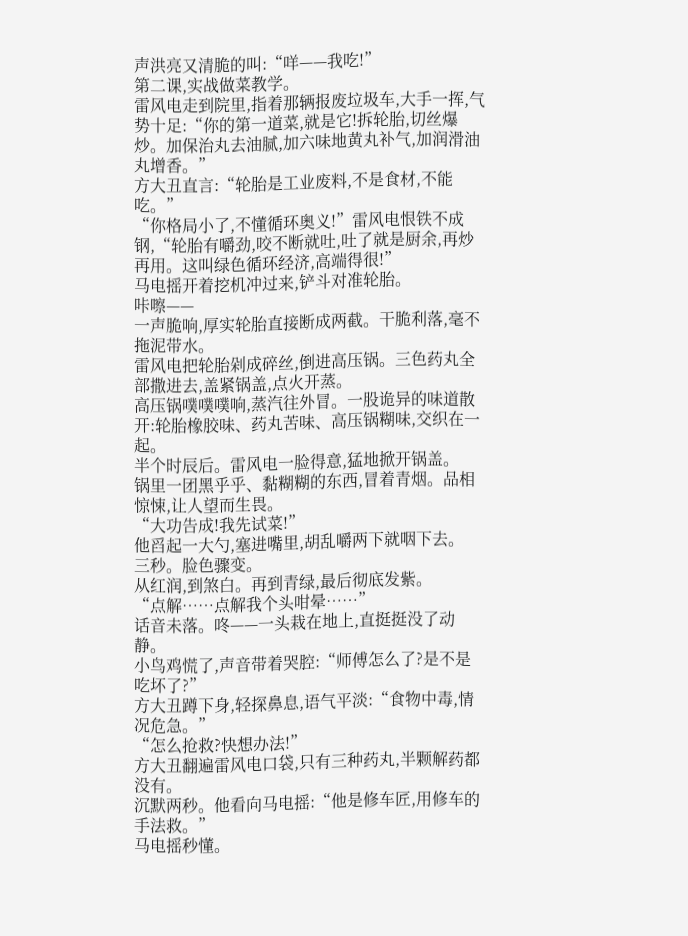声洪亮又清脆的叫:“咩——我吃!”
第二课,实战做菜教学。
雷风电走到院里,指着那辆报废垃圾车,大手一挥,气势十足:“你的第一道菜,就是它!拆轮胎,切丝爆炒。加保治丸去油腻,加六味地黄丸补气,加润滑油丸增香。”
方大丑直言:“轮胎是工业废料,不是食材,不能吃。”
“你格局小了,不懂循环奥义!”雷风电恨铁不成钢,“轮胎有嚼劲,咬不断就吐,吐了就是厨余,再炒再用。这叫绿色循环经济,高端得很!”
马电摇开着挖机冲过来,铲斗对准轮胎。
咔嚓——
一声脆响,厚实轮胎直接断成两截。干脆利落,毫不拖泥带水。
雷风电把轮胎剁成碎丝,倒进高压锅。三色药丸全部撒进去,盖紧锅盖,点火开蒸。
高压锅噗噗噗响,蒸汽往外冒。一股诡异的味道散开:轮胎橡胶味、药丸苦味、高压锅糊味,交织在一起。
半个时辰后。雷风电一脸得意,猛地掀开锅盖。
锅里一团黑乎乎、黏糊糊的东西,冒着青烟。品相惊悚,让人望而生畏。
“大功告成!我先试菜!”
他舀起一大勺,塞进嘴里,胡乱嚼两下就咽下去。
三秒。脸色骤变。
从红润,到煞白。再到青绿,最后彻底发紫。
“点解……点解我个头咁晕……”
话音未落。咚——一头栽在地上,直挺挺没了动静。
小鸟鸡慌了,声音带着哭腔:“师傅怎么了?是不是吃坏了?”
方大丑蹲下身,轻探鼻息,语气平淡:“食物中毒,情况危急。”
“怎么抢救?快想办法!”
方大丑翻遍雷风电口袋,只有三种药丸,半颗解药都没有。
沉默两秒。他看向马电摇:“他是修车匠,用修车的手法救。”
马电摇秒懂。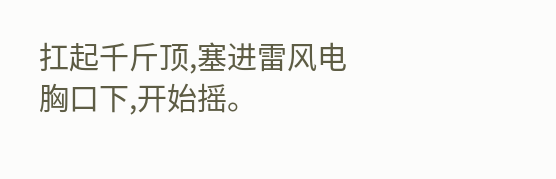扛起千斤顶,塞进雷风电胸口下,开始摇。